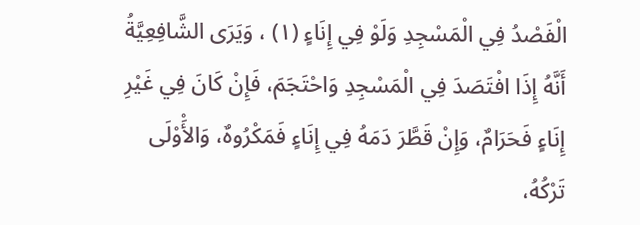الْفَصْدُ فِي الْمَسْجِدِ وَلَوْ فِي إِنَاءٍ (١) ، وَيَرَى الشَّافِعِيَّةُ أَنَّهُ إِذَا افْتَصَدَ فِي الْمَسْجِدِ وَاحْتَجَمَ، فَإِنْ كَانَ فِي غَيْرِ إِنَاءٍ فَحَرَامٌ، وَإِنْ قَطَّرَ دَمَهُ فِي إِنَاءٍ فَمَكْرُوهٌ، وَالأَْوْلَى تَرْكُهُ،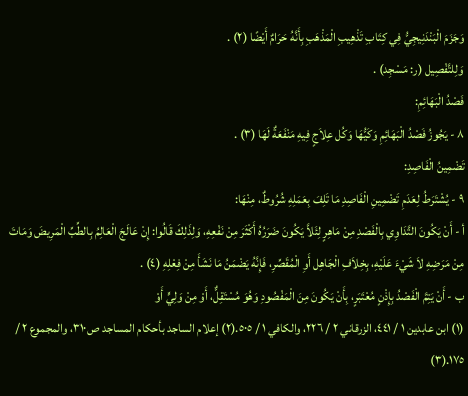وَجَزَمَ الْبَنْدَنِيجِيُّ فِي كِتَابِ تَذْهِيبِ الْمَذْهَبِ بِأَنَّهُ حَرَامٌ أَيْضًا (٢) .
وَلِلتَّفْصِيل (ر: مَسْجِد) .
فَصْدُ الْبَهَائِمِ:
٨ - يَجُوزُ فَصْدُ الْبَهَائِمِ وَكَيُّهَا وَكُل عِلاَجٍ فِيهِ مَنْفَعَةٌ لَهَا (٣) .
تَضْمِينُ الْفَاصِدِ:
٩ - يُشْتَرَطُ لِعَدَمِ تَضْمِينِ الْفَاصِدِ مَا تَلِفَ بِعَمَلِهِ شُرُوطٌ، مِنْهَا:
أ - أَنْ يَكُونَ التَّدَاوِي بِالْفَصْدِ مِنْ مَاهِرٍ لِئَلاَّ يَكُونَ ضَرَرُهُ أَكْثَرَ مِنْ نَفْعِهِ، وَلِذَلِكَ قَالُوا: إِنْ عَالَجَ الْعَالِمُ بِالطِّبِّ الْمَرِيضَ وَمَاتَ مِنْ مَرَضِهِ لاَ شَيْءَ عَلَيْهِ، بِخِلاَفِ الْجَاهِل أَوِ الْمُقَصِّرِ، فَإِنَّهُ يَضْمَنُ مَا نَشَأَ مِنْ فِعْلِهِ (٤) .
ب - أَنْ يَتِمَّ الْفَصْدُ بِإِذْنٍ مُعْتَبَرٍ، بِأَنْ يَكُونَ مِنَ الْمَفْصُودِ وَهُوَ مُسْتَقِلٌّ، أَوْ مِنْ وَلِيٍّ أَوْ
(١) ابن عابدين ١ / ٤٤١، الزرقاني ٢ / ٢٢٦، والكافي ١ / ٥٠٥.(٢) إعلام الساجد بأحكام المساجد ص٣١٠، والمجموع ٢ / ١٧٥.(٣)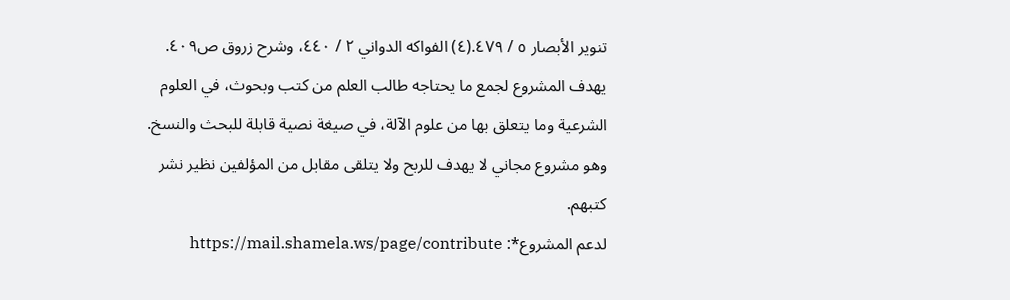تنوير الأبصار ٥ / ٤٧٩.(٤) الفواكه الدواني ٢ / ٤٤٠، وشرح زروق ص٤٠٩.
يهدف المشروع لجمع ما يحتاجه طالب العلم من كتب وبحوث، في العلوم الشرعية وما يتعلق بها من علوم الآلة، في صيغة نصية قابلة للبحث والنسخ.
وهو مشروع مجاني لا يهدف للربح ولا يتلقى مقابل من المؤلفين نظير نشر كتبهم.
لدعم المشروع*: https://mail.shamela.ws/page/contribute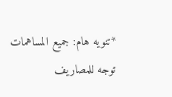*تنويه هام: جميع المساهمات توجه للمصاريف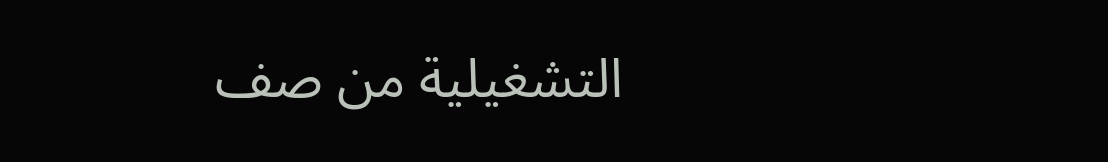التشغيلية من صف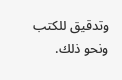وتدقيق للكتب ونحو ذلك.